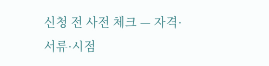신청 전 사전 체크 — 자격·서류·시점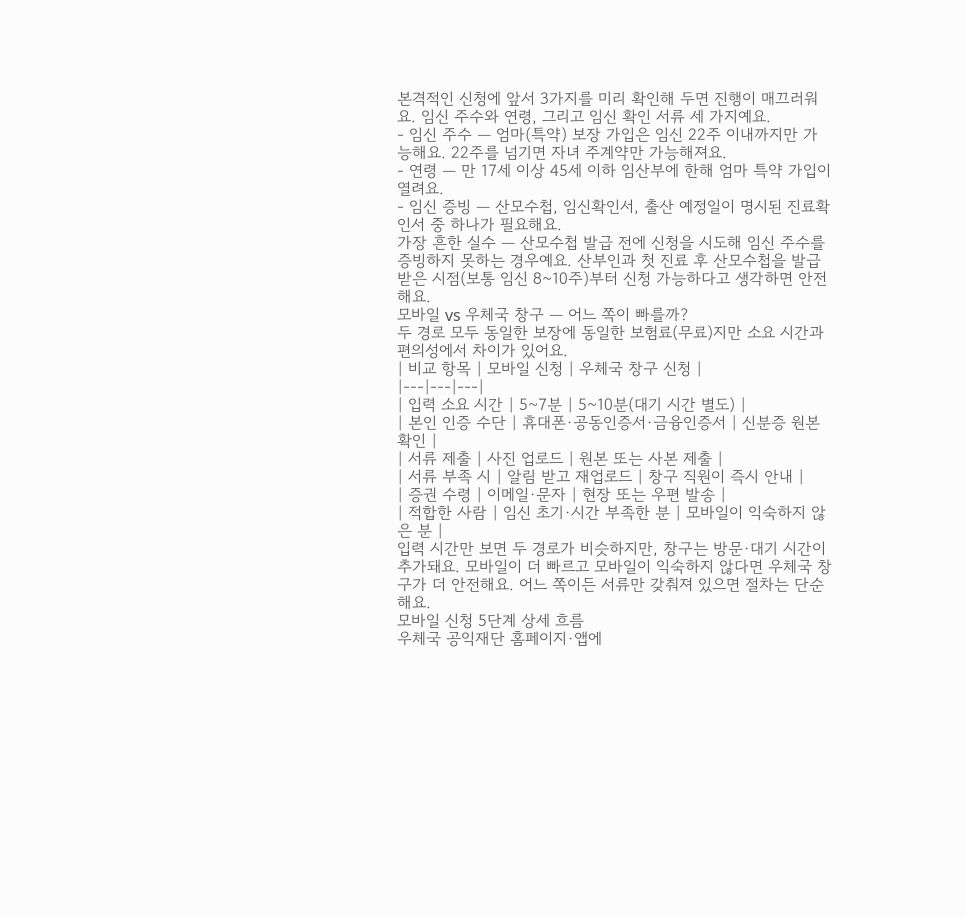본격적인 신청에 앞서 3가지를 미리 확인해 두면 진행이 매끄러워요. 임신 주수와 연령, 그리고 임신 확인 서류 세 가지예요.
- 임신 주수 — 엄마(특약) 보장 가입은 임신 22주 이내까지만 가능해요. 22주를 넘기면 자녀 주계약만 가능해져요.
- 연령 — 만 17세 이상 45세 이하 임산부에 한해 엄마 특약 가입이 열려요.
- 임신 증빙 — 산모수첩, 임신확인서, 출산 예정일이 명시된 진료확인서 중 하나가 필요해요.
가장 흔한 실수 — 산모수첩 발급 전에 신청을 시도해 임신 주수를 증빙하지 못하는 경우예요. 산부인과 첫 진료 후 산모수첩을 발급받은 시점(보통 임신 8~10주)부터 신청 가능하다고 생각하면 안전해요.
모바일 vs 우체국 창구 — 어느 쪽이 빠를까?
두 경로 모두 동일한 보장에 동일한 보험료(무료)지만 소요 시간과 편의성에서 차이가 있어요.
| 비교 항목 | 모바일 신청 | 우체국 창구 신청 |
|---|---|---|
| 입력 소요 시간 | 5~7분 | 5~10분(대기 시간 별도) |
| 본인 인증 수단 | 휴대폰·공동인증서·금융인증서 | 신분증 원본 확인 |
| 서류 제출 | 사진 업로드 | 원본 또는 사본 제출 |
| 서류 부족 시 | 알림 받고 재업로드 | 창구 직원이 즉시 안내 |
| 증권 수령 | 이메일·문자 | 현장 또는 우편 발송 |
| 적합한 사람 | 임신 초기·시간 부족한 분 | 모바일이 익숙하지 않은 분 |
입력 시간만 보면 두 경로가 비슷하지만, 창구는 방문·대기 시간이 추가돼요. 모바일이 더 빠르고 모바일이 익숙하지 않다면 우체국 창구가 더 안전해요. 어느 쪽이든 서류만 갖춰져 있으면 절차는 단순해요.
모바일 신청 5단계 상세 흐름
우체국 공익재단 홈페이지·앱에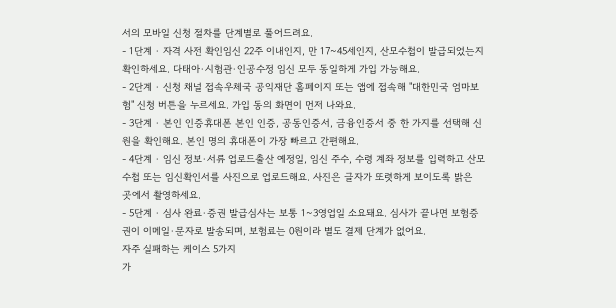서의 모바일 신청 절차를 단계별로 풀어드려요.
- 1단계 · 자격 사전 확인임신 22주 이내인지, 만 17~45세인지, 산모수첩이 발급되었는지 확인하세요. 다태아·시험관·인공수정 임신 모두 동일하게 가입 가능해요.
- 2단계 · 신청 채널 접속우체국 공익재단 홈페이지 또는 앱에 접속해 "대한민국 엄마보험" 신청 버튼을 누르세요. 가입 동의 화면이 먼저 나와요.
- 3단계 · 본인 인증휴대폰 본인 인증, 공동인증서, 금융인증서 중 한 가지를 선택해 신원을 확인해요. 본인 명의 휴대폰이 가장 빠르고 간편해요.
- 4단계 · 임신 정보·서류 업로드출산 예정일, 임신 주수, 수령 계좌 정보를 입력하고 산모수첩 또는 임신확인서를 사진으로 업로드해요. 사진은 글자가 또렷하게 보이도록 밝은 곳에서 촬영하세요.
- 5단계 · 심사 완료·증권 발급심사는 보통 1~3영업일 소요돼요. 심사가 끝나면 보험증권이 이메일·문자로 발송되며, 보험료는 0원이라 별도 결제 단계가 없어요.
자주 실패하는 케이스 5가지
가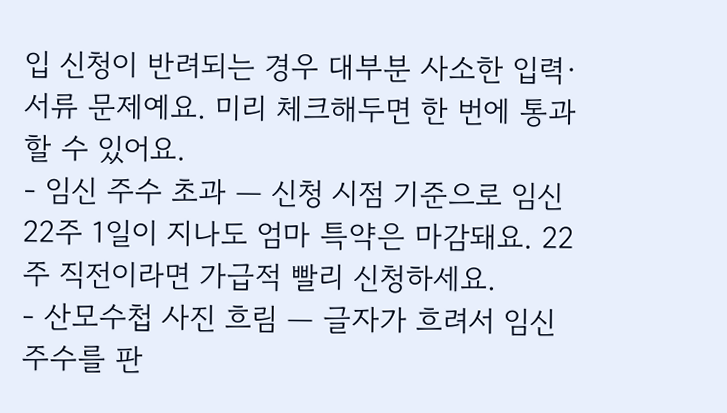입 신청이 반려되는 경우 대부분 사소한 입력·서류 문제예요. 미리 체크해두면 한 번에 통과할 수 있어요.
- 임신 주수 초과 — 신청 시점 기준으로 임신 22주 1일이 지나도 엄마 특약은 마감돼요. 22주 직전이라면 가급적 빨리 신청하세요.
- 산모수첩 사진 흐림 — 글자가 흐려서 임신 주수를 판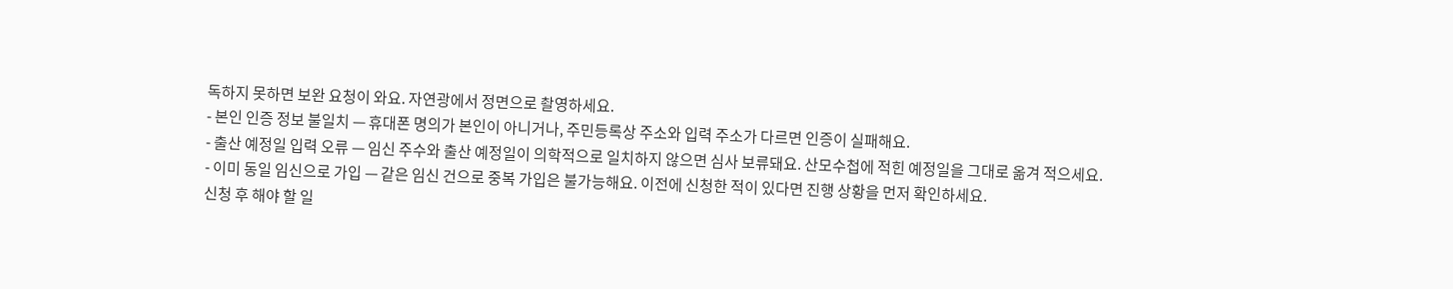독하지 못하면 보완 요청이 와요. 자연광에서 정면으로 촬영하세요.
- 본인 인증 정보 불일치 — 휴대폰 명의가 본인이 아니거나, 주민등록상 주소와 입력 주소가 다르면 인증이 실패해요.
- 출산 예정일 입력 오류 — 임신 주수와 출산 예정일이 의학적으로 일치하지 않으면 심사 보류돼요. 산모수첩에 적힌 예정일을 그대로 옮겨 적으세요.
- 이미 동일 임신으로 가입 — 같은 임신 건으로 중복 가입은 불가능해요. 이전에 신청한 적이 있다면 진행 상황을 먼저 확인하세요.
신청 후 해야 할 일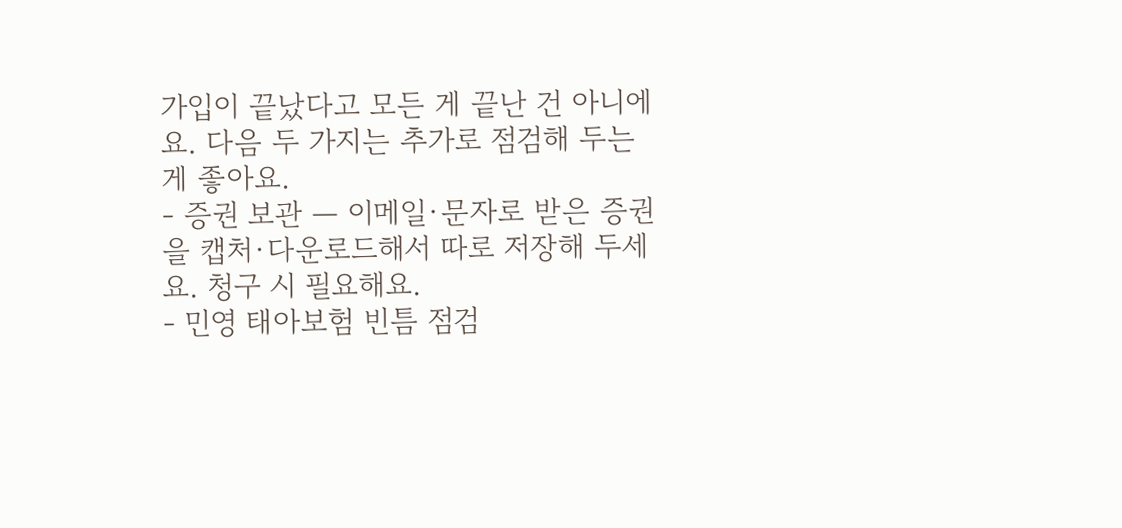가입이 끝났다고 모든 게 끝난 건 아니에요. 다음 두 가지는 추가로 점검해 두는 게 좋아요.
- 증권 보관 — 이메일·문자로 받은 증권을 캡처·다운로드해서 따로 저장해 두세요. 청구 시 필요해요.
- 민영 태아보험 빈틈 점검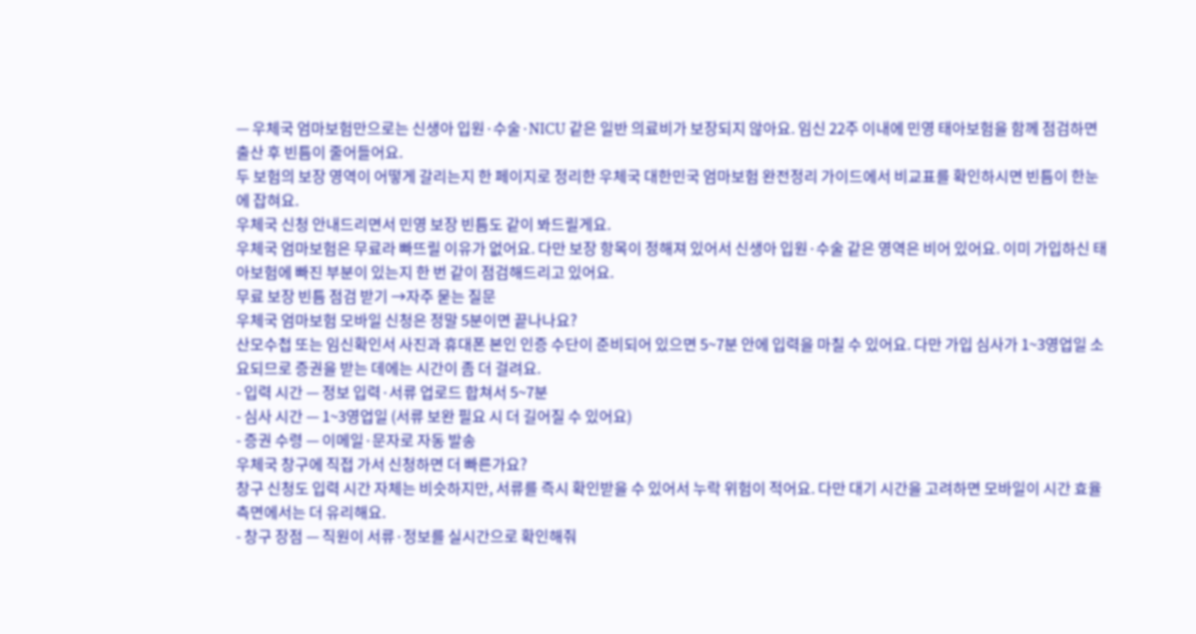— 우체국 엄마보험만으로는 신생아 입원·수술·NICU 같은 일반 의료비가 보장되지 않아요. 임신 22주 이내에 민영 태아보험을 함께 점검하면 출산 후 빈틈이 줄어들어요.
두 보험의 보장 영역이 어떻게 갈리는지 한 페이지로 정리한 우체국 대한민국 엄마보험 완전정리 가이드에서 비교표를 확인하시면 빈틈이 한눈에 잡혀요.
우체국 신청 안내드리면서 민영 보장 빈틈도 같이 봐드릴게요.
우체국 엄마보험은 무료라 빠뜨릴 이유가 없어요. 다만 보장 항목이 정해져 있어서 신생아 입원·수술 같은 영역은 비어 있어요. 이미 가입하신 태아보험에 빠진 부분이 있는지 한 번 같이 점검해드리고 있어요.
무료 보장 빈틈 점검 받기 →자주 묻는 질문
우체국 엄마보험 모바일 신청은 정말 5분이면 끝나나요?
산모수첩 또는 임신확인서 사진과 휴대폰 본인 인증 수단이 준비되어 있으면 5~7분 안에 입력을 마칠 수 있어요. 다만 가입 심사가 1~3영업일 소요되므로 증권을 받는 데에는 시간이 좀 더 걸려요.
- 입력 시간 — 정보 입력·서류 업로드 합쳐서 5~7분
- 심사 시간 — 1~3영업일 (서류 보완 필요 시 더 길어질 수 있어요)
- 증권 수령 — 이메일·문자로 자동 발송
우체국 창구에 직접 가서 신청하면 더 빠른가요?
창구 신청도 입력 시간 자체는 비슷하지만, 서류를 즉시 확인받을 수 있어서 누락 위험이 적어요. 다만 대기 시간을 고려하면 모바일이 시간 효율 측면에서는 더 유리해요.
- 창구 장점 — 직원이 서류·정보를 실시간으로 확인해줘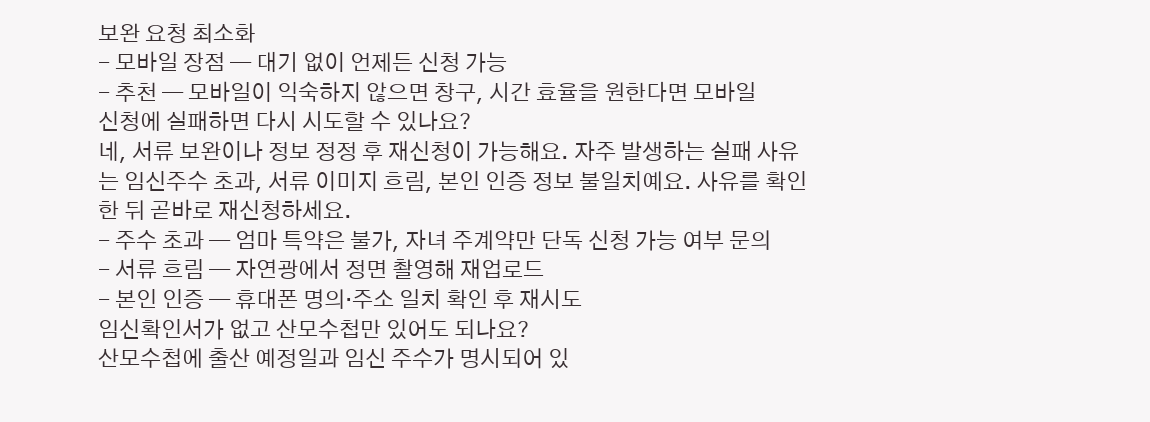보완 요청 최소화
- 모바일 장점 — 대기 없이 언제든 신청 가능
- 추천 — 모바일이 익숙하지 않으면 창구, 시간 효율을 원한다면 모바일
신청에 실패하면 다시 시도할 수 있나요?
네, 서류 보완이나 정보 정정 후 재신청이 가능해요. 자주 발생하는 실패 사유는 임신주수 초과, 서류 이미지 흐림, 본인 인증 정보 불일치예요. 사유를 확인한 뒤 곧바로 재신청하세요.
- 주수 초과 — 엄마 특약은 불가, 자녀 주계약만 단독 신청 가능 여부 문의
- 서류 흐림 — 자연광에서 정면 촬영해 재업로드
- 본인 인증 — 휴대폰 명의·주소 일치 확인 후 재시도
임신확인서가 없고 산모수첩만 있어도 되나요?
산모수첩에 출산 예정일과 임신 주수가 명시되어 있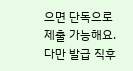으면 단독으로 제출 가능해요. 다만 발급 직후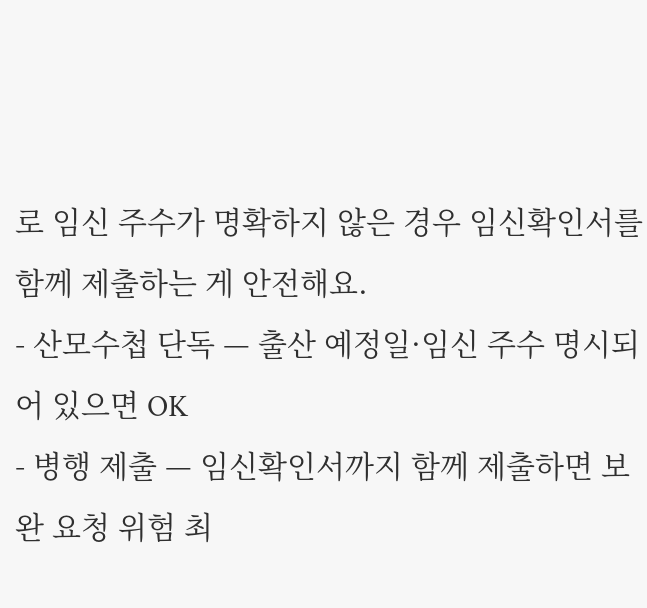로 임신 주수가 명확하지 않은 경우 임신확인서를 함께 제출하는 게 안전해요.
- 산모수첩 단독 — 출산 예정일·임신 주수 명시되어 있으면 OK
- 병행 제출 — 임신확인서까지 함께 제출하면 보완 요청 위험 최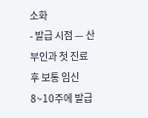소화
- 발급 시점 — 산부인과 첫 진료 후 보통 임신 8~10주에 발급